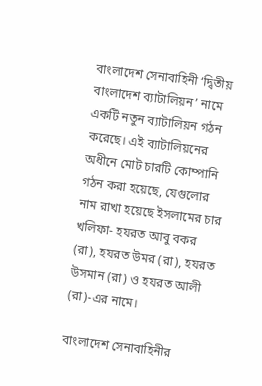বাংলাদেশ সেনাবাহিনী ‘দ্বিতীয় বাংলাদেশ ব্যাটালিয়ন’ নামে একটি নতুন ব্যাটালিয়ন গঠন করেছে। এই ব্যাটালিয়নের অধীনে মোট চারটি কোম্পানি গঠন করা হয়েছে, যেগুলোর নাম রাখা হয়েছে ইসলামের চার খলিফা- হযরত আবু বকর (রা), হযরত উমর (রা), হযরত উসমান (রা) ও হযরত আলী (রা)-এর নামে।

বাংলাদেশ সেনাবাহিনীর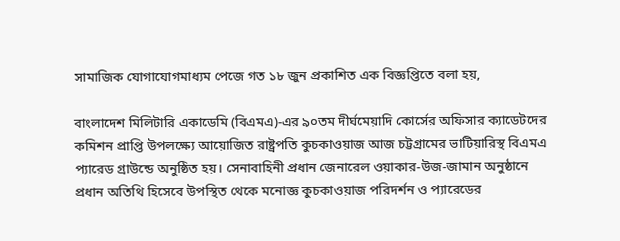সামাজিক যোগাযোগমাধ্যম পেজে গত ১৮ জুন প্রকাশিত এক বিজ্ঞপ্তিতে বলা হয়,

বাংলাদেশ মিলিটারি একাডেমি (বিএমএ)-এর ৯০তম দীর্ঘমেয়াদি কোর্সের অফিসার ক্যাডেটদের কমিশন প্রাপ্তি উপলক্ষ্যে আয়োজিত রাষ্ট্রপতি কুচকাওয়াজ আজ চট্টগ্রামের ভাটিয়ারিস্থ বিএমএ প্যারেড গ্রাউন্ডে অনুষ্ঠিত হয়। সেনাবাহিনী প্রধান জেনারেল ওয়াকার-উজ-জামান অনুষ্ঠানে প্রধান অতিথি হিসেবে উপস্থিত থেকে মনোজ্ঞ কুচকাওয়াজ পরিদর্শন ও প্যারেডের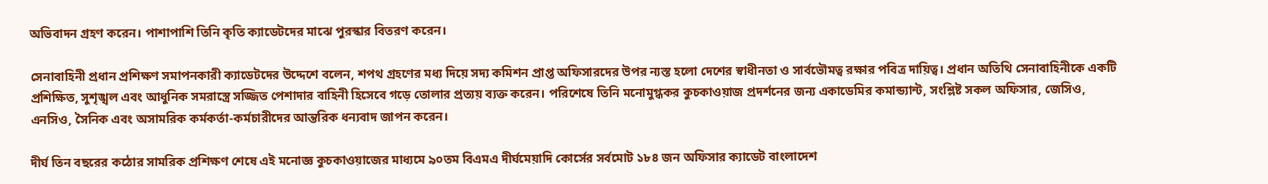অভিবাদন গ্রহণ করেন। পাশাপাশি তিনি কৃতি ক্যাডেটদের মাঝে পুরস্কার বিতরণ করেন।

সেনাবাহিনী প্রধান প্রশিক্ষণ সমাপনকারী ক্যাডেটদের উদ্দেশে বলেন, শপথ গ্রহণের মধ্য দিয়ে সদ্য কমিশন প্রাপ্ত অফিসারদের উপর ন্যস্ত হলো দেশের স্বাধীনতা ও সার্বভৌমত্ব রক্ষার পবিত্র দায়িত্ব। প্রধান অতিথি সেনাবাহিনীকে একটি প্রশিক্ষিত, সুশৃঙ্খল এবং আধুনিক সমরাস্ত্রে সজ্জিত পেশাদার বাহিনী হিসেবে গড়ে তোলার প্রত্যয় ব্যক্ত করেন। পরিশেষে তিনি মনোমুগ্ধকর কুচকাওয়াজ প্রদর্শনের জন্য একাডেমির কমান্ড্যান্ট, সংশ্লিষ্ট সকল অফিসার, জেসিও, এনসিও, সৈনিক এবং অসামরিক কর্মকর্তা-কর্মচারীদের আন্তরিক ধন্যবাদ জাপন করেন।

দীর্ঘ তিন বছরের কঠোর সামরিক প্রশিক্ষণ শেষে এই মনোজ্ঞ কুচকাওয়াজের মাধ্যমে ৯০তম বিএমএ দীর্ঘমেয়াদি কোর্সের সর্বমোট ১৮৪ জন অফিসার ক্যাডেট বাংলাদেশ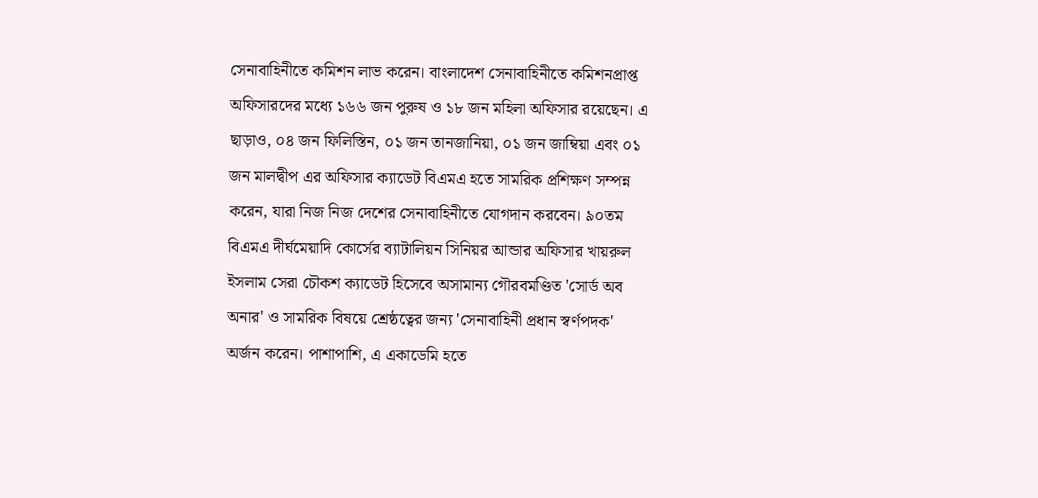সেনাবাহিনীতে কমিশন লাভ করেন। বাংলাদেশ সেনাবাহিনীতে কমিশনপ্রাপ্ত অফিসারদের মধ্যে ১৬৬ জন পুরুষ ও ১৮ জন মহিলা অফিসার রয়েছেন। এ ছাড়াও, ০৪ জন ফিলিস্তিন, ০১ জন তানজানিয়া, ০১ জন জাম্বিয়া এবং ০১ জন মালদ্বীপ এর অফিসার ক্যাডেট বিএমএ হতে সামরিক প্রশিক্ষণ সম্পন্ন করেন, যারা নিজ নিজ দেশের সেনাবাহিনীতে যোগদান করবেন। ৯০তম বিএমএ দীর্ঘমেয়াদি কোর্সের ব্যাটালিয়ন সিনিয়র আন্ডার অফিসার খায়রুল ইসলাম সেরা চৌকশ ক্যাডেট হিসেবে অসামান্য গৌরবমণ্ডিত 'সোর্ড অব অনার' ও সামরিক বিষয়ে শ্রেষ্ঠত্বের জন্য 'সেনাবাহিনী প্রধান স্বর্ণপদক' অর্জন করেন। পাশাপাশি, এ একাডেমি হতে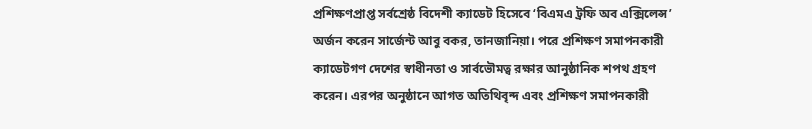প্রশিক্ষণপ্রাপ্ত সর্বশ্রেষ্ঠ বিদেশী ক্যাডেট হিসেবে ‘বিএমএ ট্রফি অব এক্সিলেন্স’ অর্জন করেন সার্জেন্ট আবু বকর, তানজানিয়া। পরে প্রশিক্ষণ সমাপনকারী ক্যাডেটগণ দেশের স্বাধীনতা ও সার্বভৌমত্ব রক্ষার আনুষ্ঠানিক শপথ গ্রহণ করেন। এরপর অনুষ্ঠানে আগত অতিথিবৃন্দ এবং প্রশিক্ষণ সমাপনকারী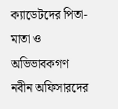ক্যাডেটদের পিতা-মাতা ও অভিভাবকগণ নবীন অফিসারদের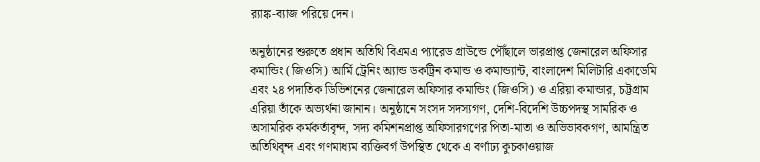র‍্যাঙ্ক-ব্যাজ পরিয়ে দেন।

অনুষ্ঠানের শুরুতে প্রধান অতিথি বিএমএ প্যারেড গ্রাউন্ডে পৌঁছালে ভারপ্রাপ্ত জেনারেল অফিসার কমান্ডিং (জিওসি) আর্মি ট্রেনিং অ্যান্ড ডকট্রিন কমান্ড ও কমান্ড্যান্ট, বাংলাদেশ মিলিটারি একাডেমি এবং ২৪ পদাতিক ডিভিশনের জেনারেল অফিসার কমান্ডিং (জিওসি) ও এরিয়া কমান্ডার, চট্টগ্রাম এরিয়া তাঁকে অভ্যর্থনা জানান। অনুষ্ঠানে সংসদ সদস্যগণ, দেশি-বিদেশি উচ্চপদস্থ সামরিক ও অসামরিক কর্মকর্তাবৃন্দ, সদ্য কমিশনপ্রাপ্ত অফিসারগণের পিতা-মাতা ও অভিভাবকগণ, আমন্ত্রিত অতিথিবৃন্দ এবং গণমাধ্যম ব্যক্তিবর্গ উপস্থিত থেকে এ বর্ণাঢ্য কুচকাওয়াজ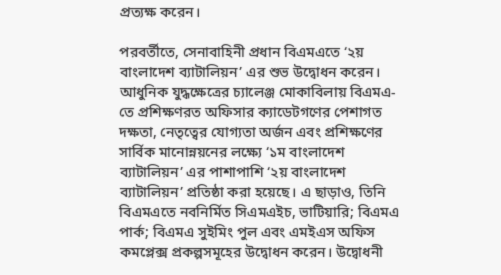প্রত্যক্ষ করেন।

পরবর্তীতে, সেনাবাহিনী প্রধান বিএমএতে ‘২য় বাংলাদেশ ব্যাটালিয়ন’ এর শুভ উদ্বোধন করেন। আধুনিক যুদ্ধক্ষেত্রের চ্যালেঞ্জ মোকাবিলায় বিএমএ-তে প্রশিক্ষণরত অফিসার ক্যাডেটগণের পেশাগত দক্ষতা, নেতৃত্বের যোগ্যতা অর্জন এবং প্রশিক্ষণের সার্বিক মানোন্নয়নের লক্ষ্যে ‘১ম বাংলাদেশ ব্যাটালিয়ন’ এর পাশাপাশি ‘২য় বাংলাদেশ ব্যাটালিয়ন’ প্রতিষ্ঠা করা হয়েছে। এ ছাড়াও, তিনি বিএমএতে নবনির্মিত সিএমএইচ, ভাটিয়ারি; বিএমএ পার্ক; বিএমএ সুইমিং পুল এবং এমইএস অফিস কমপ্লেক্স প্রকল্পসমূহের উদ্বোধন করেন। উদ্বোধনী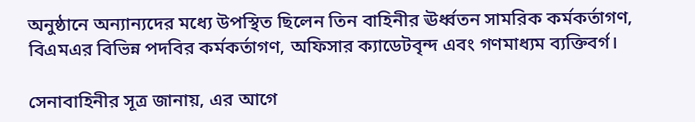অনুষ্ঠানে অন্যান্যদের মধ্যে উপস্থিত ছিলেন তিন বাহিনীর ঊর্ধ্বতন সামরিক কর্মকর্তাগণ, বিএমএর বিভিন্ন পদবির কর্মকর্তাগণ, অফিসার ক্যাডেটবৃন্দ এবং গণমাধ্যম ব্যক্তিবর্গ।

সেনাবাহিনীর সূত্র জানায়, এর আগে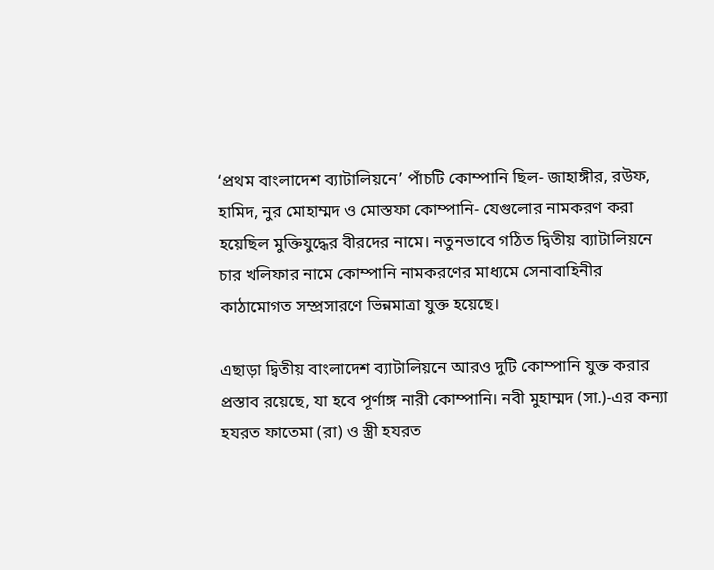‘প্রথম বাংলাদেশ ব্যাটালিয়নে’ পাঁচটি কোম্পানি ছিল- জাহাঙ্গীর, রউফ, হামিদ, নুর মোহাম্মদ ও মোস্তফা কোম্পানি- যেগুলোর নামকরণ করা হয়েছিল মুক্তিযুদ্ধের বীরদের নামে। নতুনভাবে গঠিত দ্বিতীয় ব্যাটালিয়নে চার খলিফার নামে কোম্পানি নামকরণের মাধ্যমে সেনাবাহিনীর কাঠামোগত সম্প্রসারণে ভিন্নমাত্রা যুক্ত হয়েছে।

এছাড়া দ্বিতীয় বাংলাদেশ ব্যাটালিয়নে আরও দুটি কোম্পানি যুক্ত করার প্রস্তাব রয়েছে, যা হবে পূর্ণাঙ্গ নারী কোম্পানি। নবী মুহাম্মদ (সা.)-এর কন্যা হযরত ফাতেমা (রা) ও স্ত্রী হযরত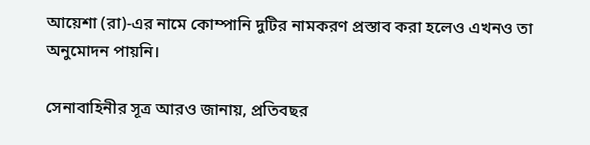আয়েশা (রা)-এর নামে কোম্পানি দুটির নামকরণ প্রস্তাব করা হলেও এখনও তা অনুমোদন পায়নি।

সেনাবাহিনীর সূত্র আরও জানায়, প্রতিবছর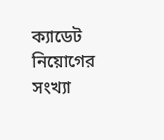ক্যাডেট নিয়োগের সংখ্যা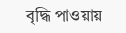বৃদ্ধি পাওয়ায়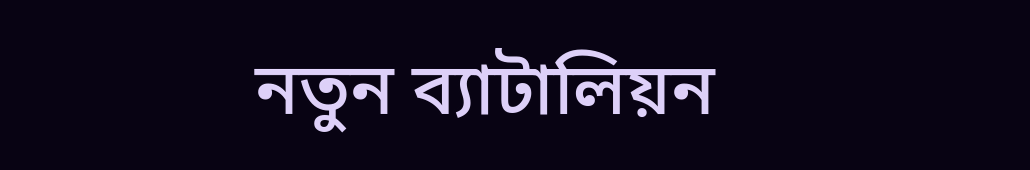নতুন ব্যাটালিয়ন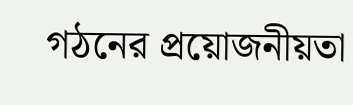গঠনের প্রয়োজনীয়তা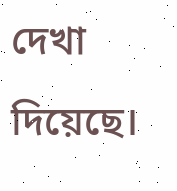দেখা দিয়েছে।